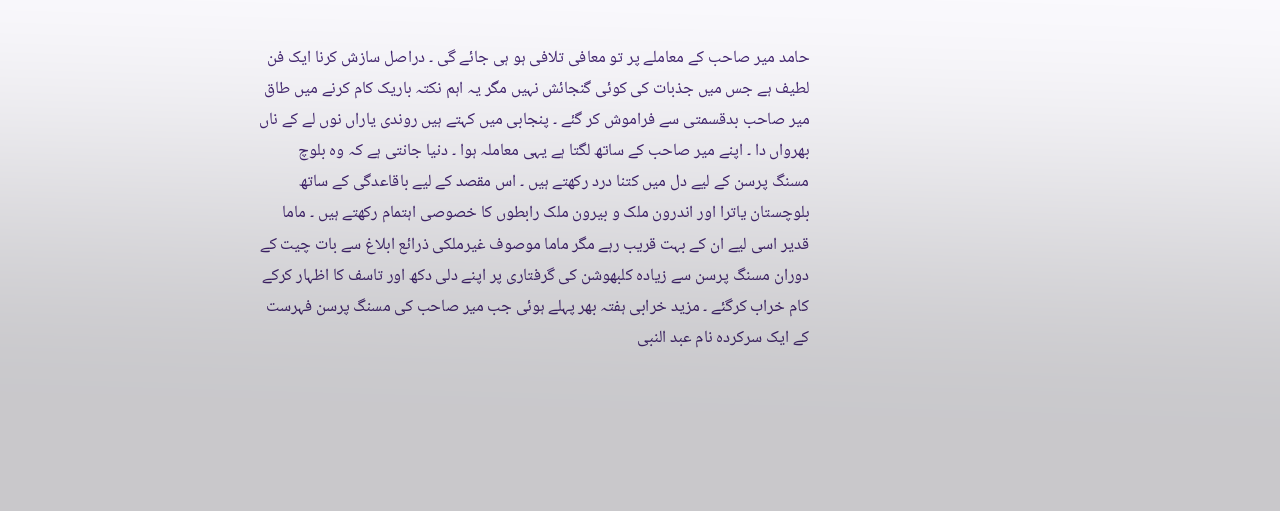حامد میر صاحب کے معاملے پر تو معافی تلافی ہو ہی جائے گی ۔ دراصل سازش کرنا ایک فن لطیف ہے جس میں جذبات کی کوئی گنجائش نہیں مگر یہ اہم نکتہ باریک کام کرنے میں طاق میر صاحب بدقسمتی سے فراموش کر گئے ۔ پنجابی میں کہتے ہیں روندی یاراں نوں لے کے ناں بھرواں دا ۔ اپنے میر صاحب کے ساتھ لگتا ہے یہی معاملہ ہوا ۔ دنیا جانتی ہے کہ وہ بلوچ مسنگ پرسن کے لیے دل میں کتنا درد رکھتے ہیں ۔ اس مقصد کے لیے باقاعدگی کے ساتھ بلوچستان یاترا اور اندرون ملک و بیرون ملک رابطوں کا خصوصی اہتمام رکھتے ہیں ۔ ماما قدیر اسی لیے ان کے بہت قریب رہے مگر ماما موصوف غیرملکی ذرائع ابلاغ سے بات چیت کے دوران مسنگ پرسن سے زیادہ کلبھوشن کی گرفتاری پر اپنے دلی دکھ اور تاسف کا اظہار کرکے کام خراب کرگئے ۔ مزید خرابی ہفتہ بھر پہلے ہوئی جب میر صاحب کی مسنگ پرسن فہرست کے ایک سرکردہ نام عبد النبی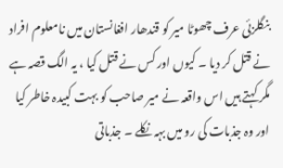بنگلزئی عرف چھوٹا میر کو قندھار افغانستان میں نامعلوم افراد نے قتل کر دیا ۔ کیوں اور کس نے قتل کیا ، یہ الگ قصہ ہے مگر کہتے ہیں اس واقعہ نے میر صاحب کو بہت کبیدہ خاطر کیا اور وہ جذبات کی رو میں بہہ نکلے ۔ جذباتی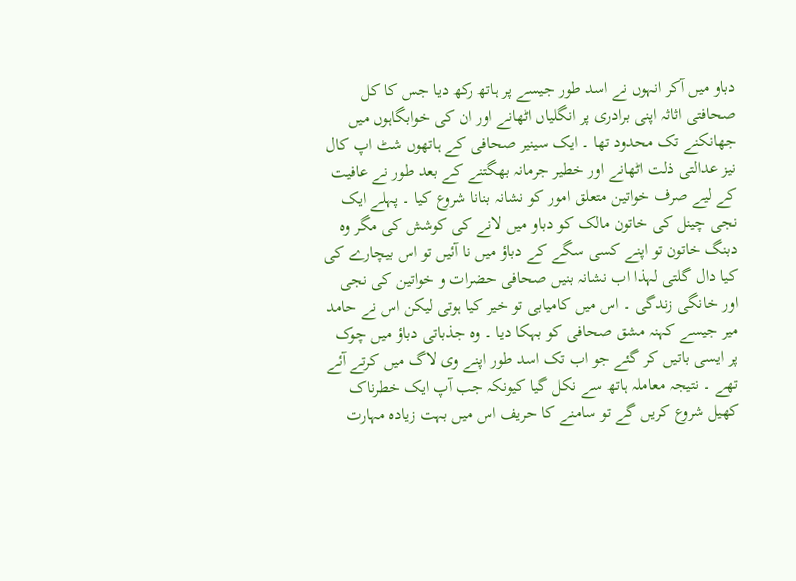دباو میں آکر انہوں نے اسد طور جیسے پر ہاتھ رکھ دیا جس کا کل صحافتی اثاثہ اپنی برادری پر انگلیاں اٹھانے اور ان کی خوابگاہوں میں جھانکنے تک محدود تھا ۔ ایک سینیر صحافی کے ہاتھوں شٹ اپ کال نیز عدالتی ذلت اٹھانے اور خطیر جرمانہ بھگتنے کے بعد طور نے عافیت کے لیے صرف خواتین متعلق امور کو نشانہ بنانا شروع کیا ۔ پہلے ایک نجی چینل کی خاتون مالک کو دباو میں لانے کی کوشش کی مگر وہ دبنگ خاتون تو اپنے کسی سگے کے دباؤ میں نا آئیں تو اس بیچارے کی کیا دال گلتی لہذا اب نشانہ بنیں صحافی حضرات و خواتین کی نجی اور خانگی زندگی ۔ اس میں کامیابی تو خیر کیا ہوتی لیکن اس نے حامد میر جیسے کہنہ مشق صحافی کو بہکا دیا ۔ وہ جذباتی دباؤ میں چوک پر ایسی باتیں کر گئے جو اب تک اسد طور اپنے وی لاگ میں کرتے آئے تھے ۔ نتیجہ معاملہ ہاتھ سے نکل گیا کیونکہ جب آپ ایک خطرناک کھیل شروع کریں گے تو سامنے کا حریف اس میں بہت زیادہ مہارت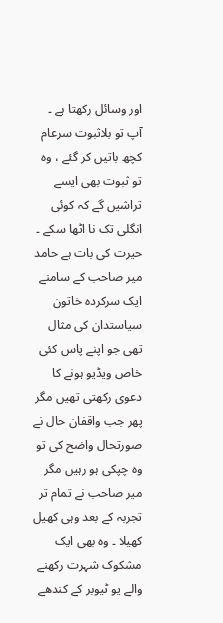اور وسائل رکھتا ہے ۔ آپ تو بلاثبوت سرعام کچھ باتیں کر گئے ، وہ تو ثبوت بھی ایسے تراشیں گے کہ کوئی انگلی تک نا اٹھا سکے ۔ حیرت کی بات ہے حامد میر صاحب کے سامنے ایک سرکردہ خاتون سیاستدان کی مثال تھی جو اپنے پاس کئی خاص ویڈیو ہونے کا دعوی رکھتی تھیں مگر پھر جب واقفان حال نے صورتحال واضح کی تو وہ چپکی ہو رہیں مگر میر صاحب نے تمام تر تجربہ کے بعد وہی کھیل کھیلا ۔ وہ بھی ایک مشکوک شہرت رکھنے والے یو ٹیوبر کے کندھے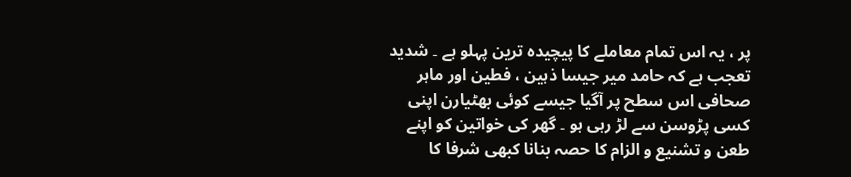پر ، یہ اس تمام معاملے کا پیچیدہ ترین پہلو ہے ۔ شدید تعجب ہے کہ حامد میر جیسا ذہین ، فطین اور ماہر صحافی اس سطح پر آگیا جیسے کوئی بھٹیارن اپنی کسی پڑوسن سے لڑ رہی ہو ۔ گھر کی خواتین کو اپنے طعن و تشنیع و الزام کا حصہ بنانا کبھی شرفا کا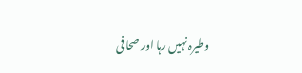وطیرہ نہیں رہا اور صحافی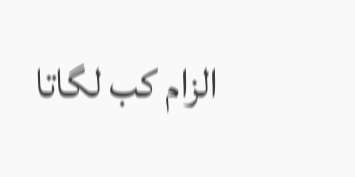الزام کب لگاتا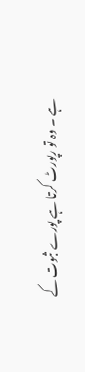ہے ۔ وہ تو رپورٹ کرتا ہے پورے ثبوت کے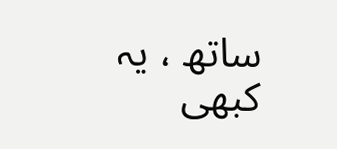ساتھ ، یہ کبھی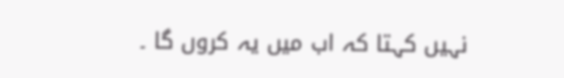نہیں کہتا کہ اب میں یہ کروں گا ۔